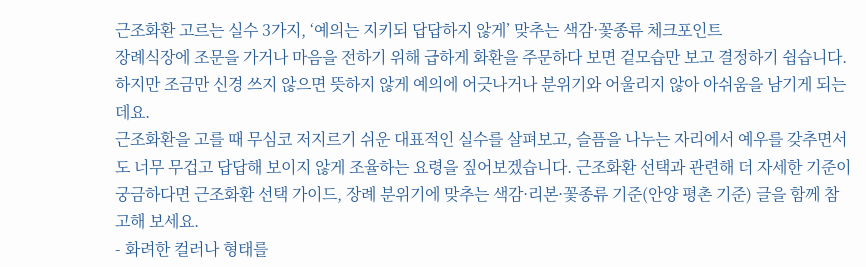근조화환 고르는 실수 3가지, ‘예의는 지키되 답답하지 않게’ 맞추는 색감·꽃종류 체크포인트
장례식장에 조문을 가거나 마음을 전하기 위해 급하게 화환을 주문하다 보면 겉모습만 보고 결정하기 쉽습니다. 하지만 조금만 신경 쓰지 않으면 뜻하지 않게 예의에 어긋나거나 분위기와 어울리지 않아 아쉬움을 남기게 되는데요.
근조화환을 고를 때 무심코 저지르기 쉬운 대표적인 실수를 살펴보고, 슬픔을 나누는 자리에서 예우를 갖추면서도 너무 무겁고 답답해 보이지 않게 조율하는 요령을 짚어보겠습니다. 근조화환 선택과 관련해 더 자세한 기준이 궁금하다면 근조화환 선택 가이드, 장례 분위기에 맞추는 색감·리본·꽃종류 기준(안양 평촌 기준) 글을 함께 참고해 보세요.
- 화려한 컬러나 형태를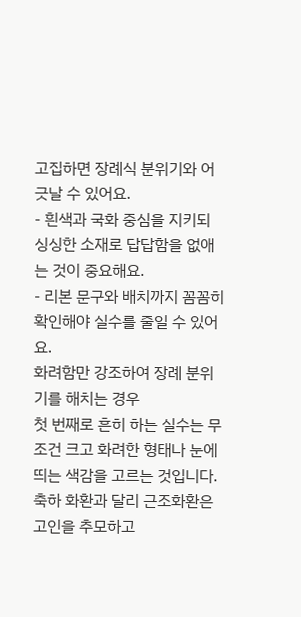고집하면 장례식 분위기와 어긋날 수 있어요.
- 흰색과 국화 중심을 지키되 싱싱한 소재로 답답함을 없애는 것이 중요해요.
- 리본 문구와 배치까지 꼼꼼히 확인해야 실수를 줄일 수 있어요.
화려함만 강조하여 장례 분위기를 해치는 경우
첫 번째로 흔히 하는 실수는 무조건 크고 화려한 형태나 눈에 띄는 색감을 고르는 것입니다. 축하 화환과 달리 근조화환은 고인을 추모하고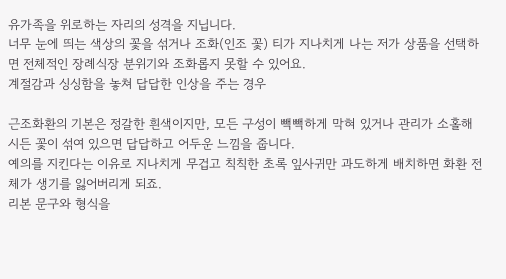유가족을 위로하는 자리의 성격을 지닙니다.
너무 눈에 띄는 색상의 꽃을 섞거나 조화(인조 꽃) 티가 지나치게 나는 저가 상품을 선택하면 전체적인 장례식장 분위기와 조화롭지 못할 수 있어요.
계절감과 싱싱함을 놓쳐 답답한 인상을 주는 경우

근조화환의 기본은 정갈한 흰색이지만, 모든 구성이 빽빽하게 막혀 있거나 관리가 소홀해 시든 꽃이 섞여 있으면 답답하고 어두운 느낌을 줍니다.
예의를 지킨다는 이유로 지나치게 무겁고 칙칙한 초록 잎사귀만 과도하게 배치하면 화환 전체가 생기를 잃어버리게 되죠.
리본 문구와 형식을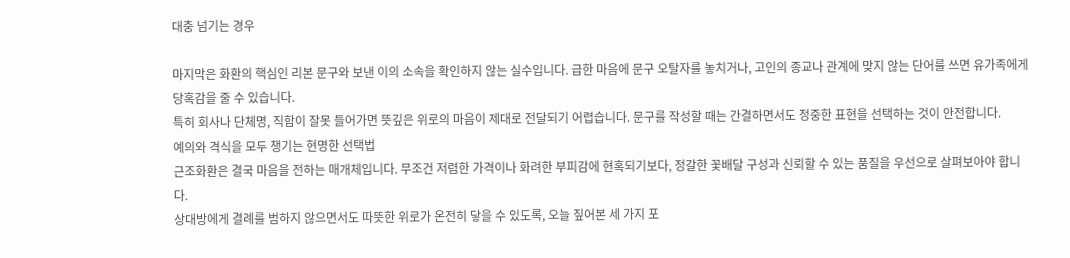대충 넘기는 경우

마지막은 화환의 핵심인 리본 문구와 보낸 이의 소속을 확인하지 않는 실수입니다. 급한 마음에 문구 오탈자를 놓치거나, 고인의 종교나 관계에 맞지 않는 단어를 쓰면 유가족에게 당혹감을 줄 수 있습니다.
특히 회사나 단체명, 직함이 잘못 들어가면 뜻깊은 위로의 마음이 제대로 전달되기 어렵습니다. 문구를 작성할 때는 간결하면서도 정중한 표현을 선택하는 것이 안전합니다.
예의와 격식을 모두 챙기는 현명한 선택법
근조화환은 결국 마음을 전하는 매개체입니다. 무조건 저렴한 가격이나 화려한 부피감에 현혹되기보다, 정갈한 꽃배달 구성과 신뢰할 수 있는 품질을 우선으로 살펴보아야 합니다.
상대방에게 결례를 범하지 않으면서도 따뜻한 위로가 온전히 닿을 수 있도록, 오늘 짚어본 세 가지 포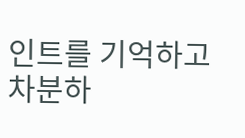인트를 기억하고 차분하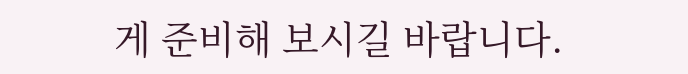게 준비해 보시길 바랍니다.